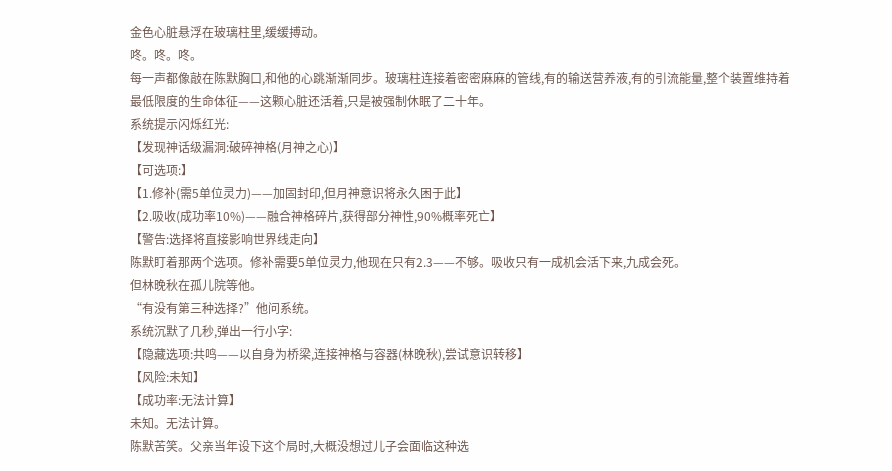金色心脏悬浮在玻璃柱里,缓缓搏动。
咚。咚。咚。
每一声都像敲在陈默胸口,和他的心跳渐渐同步。玻璃柱连接着密密麻麻的管线,有的输送营养液,有的引流能量,整个装置维持着最低限度的生命体征——这颗心脏还活着,只是被强制休眠了二十年。
系统提示闪烁红光:
【发现神话级漏洞:破碎神格(月神之心)】
【可选项:】
【1.修补(需5单位灵力)——加固封印,但月神意识将永久困于此】
【2.吸收(成功率10%)——融合神格碎片,获得部分神性,90%概率死亡】
【警告:选择将直接影响世界线走向】
陈默盯着那两个选项。修补需要5单位灵力,他现在只有2.3——不够。吸收只有一成机会活下来,九成会死。
但林晚秋在孤儿院等他。
“有没有第三种选择?”他问系统。
系统沉默了几秒,弹出一行小字:
【隐藏选项:共鸣——以自身为桥梁,连接神格与容器(林晚秋),尝试意识转移】
【风险:未知】
【成功率:无法计算】
未知。无法计算。
陈默苦笑。父亲当年设下这个局时,大概没想过儿子会面临这种选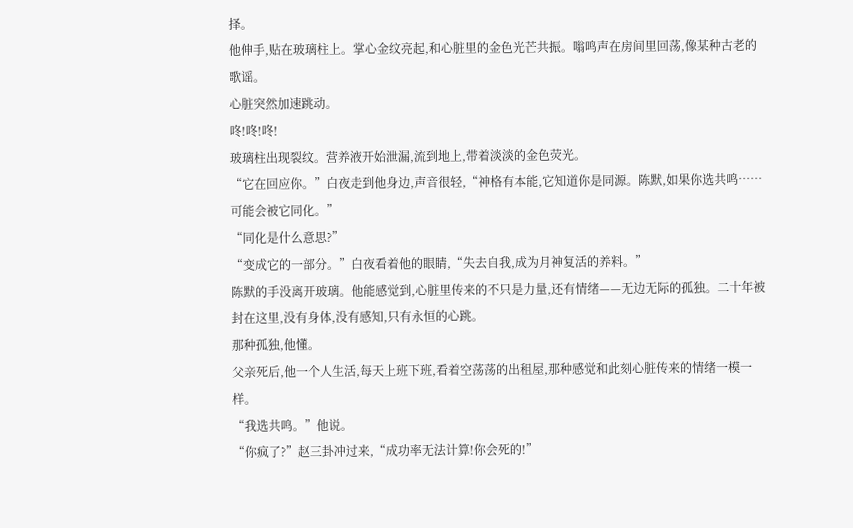择。
他伸手,贴在玻璃柱上。掌心金纹亮起,和心脏里的金色光芒共振。嗡鸣声在房间里回荡,像某种古老的歌谣。
心脏突然加速跳动。
咚!咚!咚!
玻璃柱出现裂纹。营养液开始泄漏,流到地上,带着淡淡的金色荧光。
“它在回应你。”白夜走到他身边,声音很轻,“神格有本能,它知道你是同源。陈默,如果你选共鸣……可能会被它同化。”
“同化是什么意思?”
“变成它的一部分。”白夜看着他的眼睛,“失去自我,成为月神复活的养料。”
陈默的手没离开玻璃。他能感觉到,心脏里传来的不只是力量,还有情绪——无边无际的孤独。二十年被封在这里,没有身体,没有感知,只有永恒的心跳。
那种孤独,他懂。
父亲死后,他一个人生活,每天上班下班,看着空荡荡的出租屋,那种感觉和此刻心脏传来的情绪一模一样。
“我选共鸣。”他说。
“你疯了?”赵三卦冲过来,“成功率无法计算!你会死的!”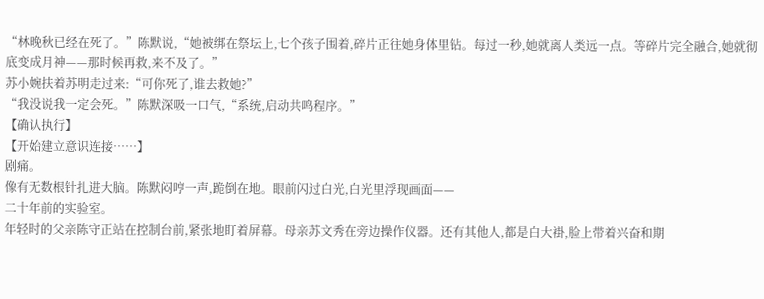“林晚秋已经在死了。”陈默说,“她被绑在祭坛上,七个孩子围着,碎片正往她身体里钻。每过一秒,她就离人类远一点。等碎片完全融合,她就彻底变成月神——那时候再救,来不及了。”
苏小婉扶着苏明走过来:“可你死了,谁去救她?”
“我没说我一定会死。”陈默深吸一口气,“系统,启动共鸣程序。”
【确认执行】
【开始建立意识连接……】
剧痛。
像有无数根针扎进大脑。陈默闷哼一声,跪倒在地。眼前闪过白光,白光里浮现画面——
二十年前的实验室。
年轻时的父亲陈守正站在控制台前,紧张地盯着屏幕。母亲苏文秀在旁边操作仪器。还有其他人,都是白大褂,脸上带着兴奋和期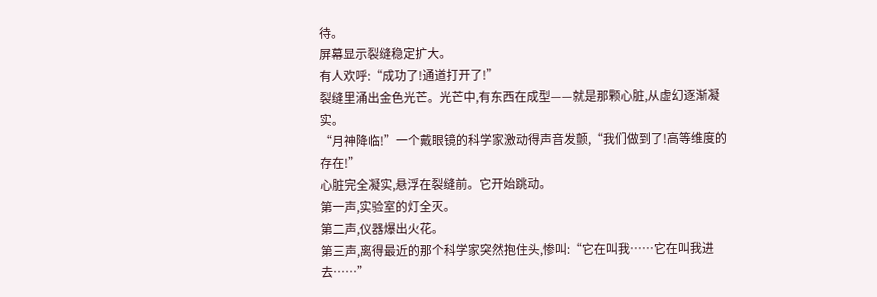待。
屏幕显示裂缝稳定扩大。
有人欢呼:“成功了!通道打开了!”
裂缝里涌出金色光芒。光芒中,有东西在成型——就是那颗心脏,从虚幻逐渐凝实。
“月神降临!”一个戴眼镜的科学家激动得声音发颤,“我们做到了!高等维度的存在!”
心脏完全凝实,悬浮在裂缝前。它开始跳动。
第一声,实验室的灯全灭。
第二声,仪器爆出火花。
第三声,离得最近的那个科学家突然抱住头,惨叫:“它在叫我……它在叫我进去……”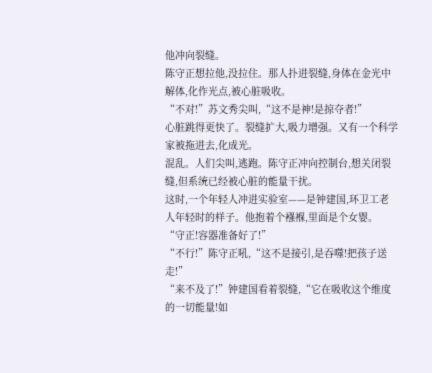他冲向裂缝。
陈守正想拉他,没拉住。那人扑进裂缝,身体在金光中解体,化作光点,被心脏吸收。
“不对!”苏文秀尖叫,“这不是神!是掠夺者!”
心脏跳得更快了。裂缝扩大,吸力增强。又有一个科学家被拖进去,化成光。
混乱。人们尖叫,逃跑。陈守正冲向控制台,想关闭裂缝,但系统已经被心脏的能量干扰。
这时,一个年轻人冲进实验室——是钟建国,环卫工老人年轻时的样子。他抱着个襁褓,里面是个女婴。
“守正!容器准备好了!”
“不行!”陈守正吼,“这不是接引,是吞噬!把孩子送走!”
“来不及了!”钟建国看着裂缝,“它在吸收这个维度的一切能量!如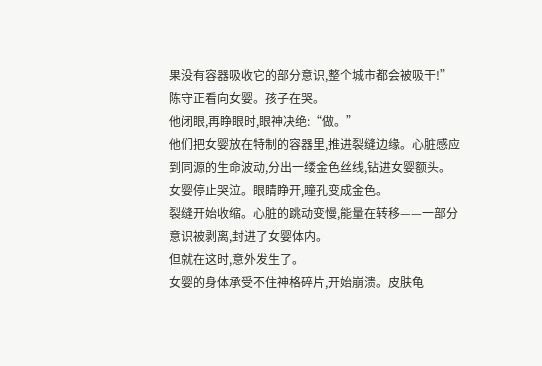果没有容器吸收它的部分意识,整个城市都会被吸干!”
陈守正看向女婴。孩子在哭。
他闭眼,再睁眼时,眼神决绝:“做。”
他们把女婴放在特制的容器里,推进裂缝边缘。心脏感应到同源的生命波动,分出一缕金色丝线,钻进女婴额头。
女婴停止哭泣。眼睛睁开,瞳孔变成金色。
裂缝开始收缩。心脏的跳动变慢,能量在转移——一部分意识被剥离,封进了女婴体内。
但就在这时,意外发生了。
女婴的身体承受不住神格碎片,开始崩溃。皮肤龟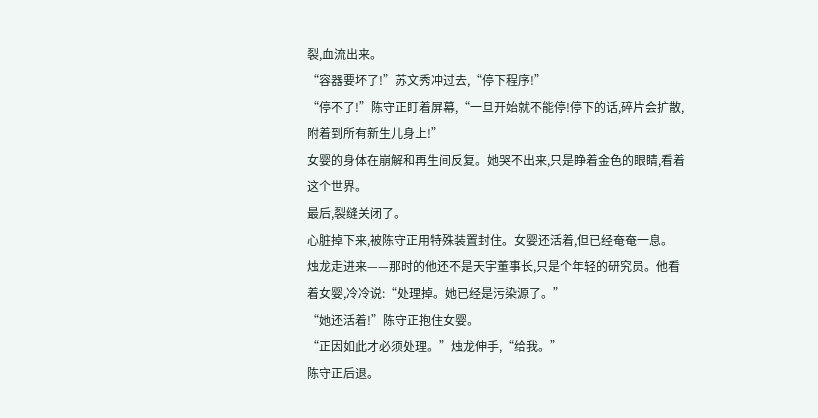裂,血流出来。
“容器要坏了!”苏文秀冲过去,“停下程序!”
“停不了!”陈守正盯着屏幕,“一旦开始就不能停!停下的话,碎片会扩散,附着到所有新生儿身上!”
女婴的身体在崩解和再生间反复。她哭不出来,只是睁着金色的眼睛,看着这个世界。
最后,裂缝关闭了。
心脏掉下来,被陈守正用特殊装置封住。女婴还活着,但已经奄奄一息。
烛龙走进来——那时的他还不是天宇董事长,只是个年轻的研究员。他看着女婴,冷冷说:“处理掉。她已经是污染源了。”
“她还活着!”陈守正抱住女婴。
“正因如此才必须处理。”烛龙伸手,“给我。”
陈守正后退。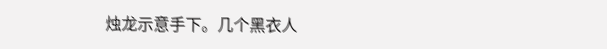烛龙示意手下。几个黑衣人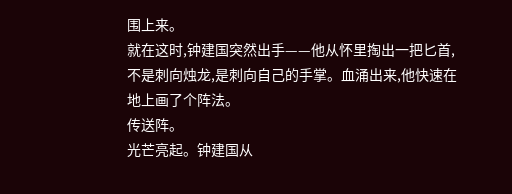围上来。
就在这时,钟建国突然出手——他从怀里掏出一把匕首,不是刺向烛龙,是刺向自己的手掌。血涌出来,他快速在地上画了个阵法。
传送阵。
光芒亮起。钟建国从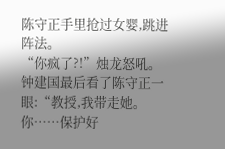陈守正手里抢过女婴,跳进阵法。
“你疯了?!”烛龙怒吼。
钟建国最后看了陈守正一眼:“教授,我带走她。你……保护好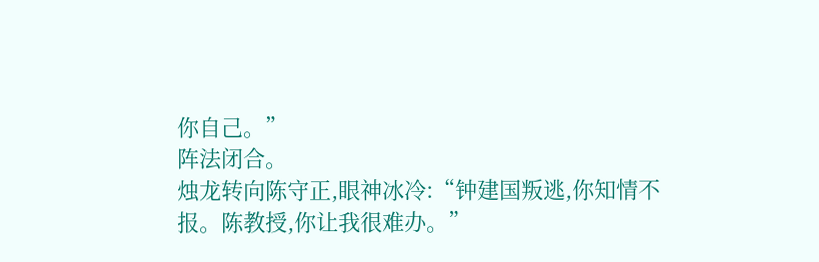你自己。”
阵法闭合。
烛龙转向陈守正,眼神冰冷:“钟建国叛逃,你知情不报。陈教授,你让我很难办。”